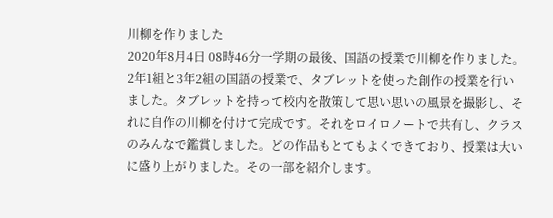川柳を作りました
2020年8月4日 08時46分一学期の最後、国語の授業で川柳を作りました。
2年1組と3年2組の国語の授業で、タブレットを使った創作の授業を行いました。タブレットを持って校内を散策して思い思いの風景を撮影し、それに自作の川柳を付けて完成です。それをロイロノートで共有し、クラスのみんなで鑑賞しました。どの作品もとてもよくできており、授業は大いに盛り上がりました。その一部を紹介します。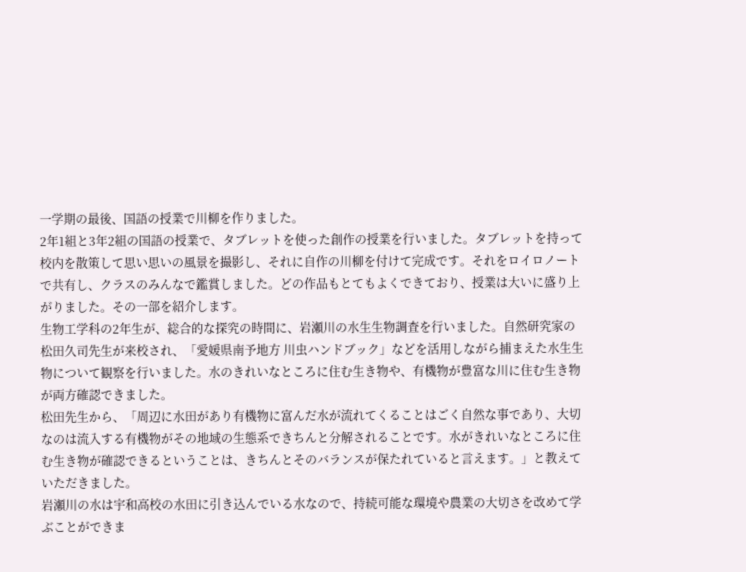一学期の最後、国語の授業で川柳を作りました。
2年1組と3年2組の国語の授業で、タブレットを使った創作の授業を行いました。タブレットを持って校内を散策して思い思いの風景を撮影し、それに自作の川柳を付けて完成です。それをロイロノートで共有し、クラスのみんなで鑑賞しました。どの作品もとてもよくできており、授業は大いに盛り上がりました。その一部を紹介します。
生物工学科の2年生が、総合的な探究の時間に、岩瀬川の水生生物調査を行いました。自然研究家の松田久司先生が来校され、「愛媛県南予地方 川虫ハンドブック」などを活用しながら捕まえた水生生物について観察を行いました。水のきれいなところに住む生き物や、有機物が豊富な川に住む生き物が両方確認できました。
松田先生から、「周辺に水田があり有機物に富んだ水が流れてくることはごく自然な事であり、大切なのは流入する有機物がその地域の生態系できちんと分解されることです。水がきれいなところに住む生き物が確認できるということは、きちんとそのバランスが保たれていると言えます。」と教えていただきました。
岩瀬川の水は宇和高校の水田に引き込んでいる水なので、持続可能な環境や農業の大切さを改めて学ぶことができま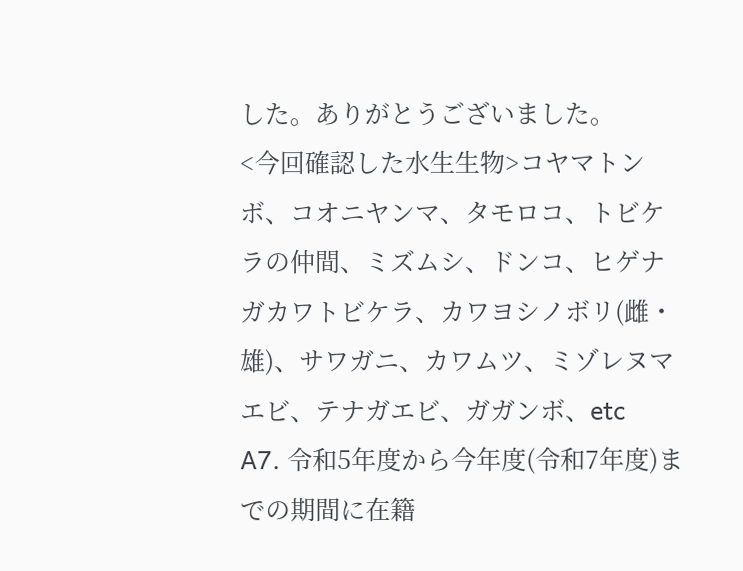した。ありがとうございました。
<今回確認した水生生物>コヤマトンボ、コオニヤンマ、タモロコ、トビケラの仲間、ミズムシ、ドンコ、ヒゲナガカワトビケラ、カワヨシノボリ(雌・雄)、サワガニ、カワムツ、ミゾレヌマエビ、テナガエビ、ガガンボ、etc
A7. 令和5年度から今年度(令和7年度)までの期間に在籍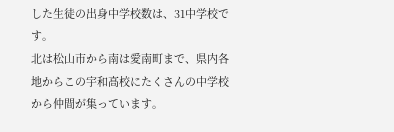した生徒の出身中学校数は、31中学校です。
北は松山市から南は愛南町まで、県内各地からこの宇和高校にたくさんの中学校から仲間が集っています。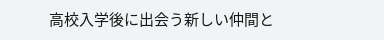高校入学後に出会う新しい仲間と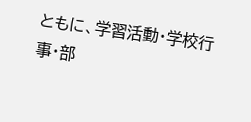ともに、学習活動・学校行事・部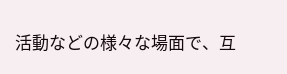活動などの様々な場面で、互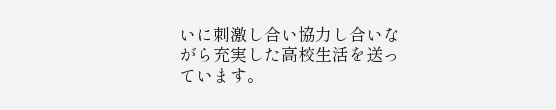いに刺激し合い協力し合いながら充実した高校生活を送っています。